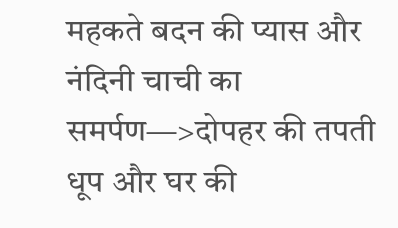महकते बदन की प्यास और नंदिनी चाची का समर्पण—>दोपहर की तपती धूप और घर की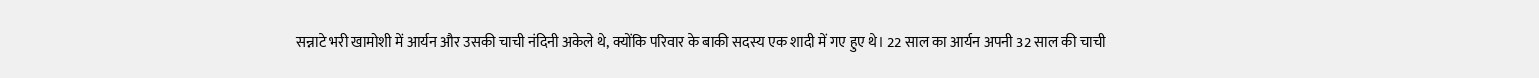सन्नाटे भरी खामोशी में आर्यन और उसकी चाची नंदिनी अकेले थे, क्योंकि परिवार के बाकी सदस्य एक शादी में गए हुए थे। 22 साल का आर्यन अपनी 32 साल की चाची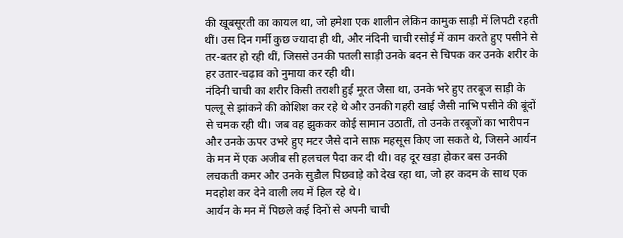की खूबसूरती का कायल था, जो हमेशा एक शालीन लेकिन कामुक साड़ी में लिपटी रहती थीं। उस दिन गर्मी कुछ ज्यादा ही थी, और नंदिनी चाची रसोई में काम करते हुए पसीने से तर-बतर हो रही थीं, जिससे उनकी पतली साड़ी उनके बदन से चिपक कर उनके शरीर के हर उतार-चढ़ाव को नुमाया कर रही थी।
नंदिनी चाची का शरीर किसी तराशी हुई मूरत जैसा था, उनके भरे हुए तरबूज साड़ी के पल्लू से झांकने की कोशिश कर रहे थे और उनकी गहरी खाई जैसी नाभि पसीने की बूंदों से चमक रही थी। जब वह झुककर कोई सामान उठातीं, तो उनके तरबूजों का भारीपन और उनके ऊपर उभरे हुए मटर जैसे दाने साफ़ महसूस किए जा सकते थे, जिसने आर्यन के मन में एक अजीब सी हलचल पैदा कर दी थी। वह दूर खड़ा होकर बस उनकी लचकती कमर और उनके सुडौल पिछवाड़े को देख रहा था, जो हर कदम के साथ एक मदहोश कर देने वाली लय में हिल रहे थे।
आर्यन के मन में पिछले कई दिनों से अपनी चाची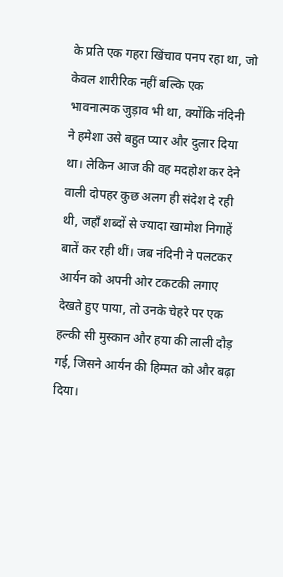के प्रति एक गहरा खिंचाव पनप रहा था, जो केवल शारीरिक नहीं बल्कि एक भावनात्मक जुड़ाव भी था, क्योंकि नंदिनी ने हमेशा उसे बहुत प्यार और दुलार दिया था। लेकिन आज की वह मदहोश कर देने वाली दोपहर कुछ अलग ही संदेश दे रही थी, जहाँ शब्दों से ज्यादा खामोश निगाहें बातें कर रही थीं। जब नंदिनी ने पलटकर आर्यन को अपनी ओर टकटकी लगाए देखते हुए पाया, तो उनके चेहरे पर एक हल्की सी मुस्कान और हया की लाली दौड़ गई, जिसने आर्यन की हिम्मत को और बढ़ा दिया।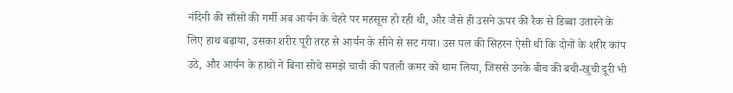नंदिनी की साँसों की गर्मी अब आर्यन के चेहरे पर महसूस हो रही थी, और जैसे ही उसने ऊपर की रैक से डिब्बा उतारने के लिए हाथ बढ़ाया, उसका शरीर पूरी तरह से आर्यन के सीने से सट गया। उस पल की सिहरन ऐसी थी कि दोनों के शरीर कांप उठे, और आर्यन के हाथों ने बिना सोचे समझे चाची की पतली कमर को थाम लिया, जिससे उनके बीच की बची-खुची दूरी भी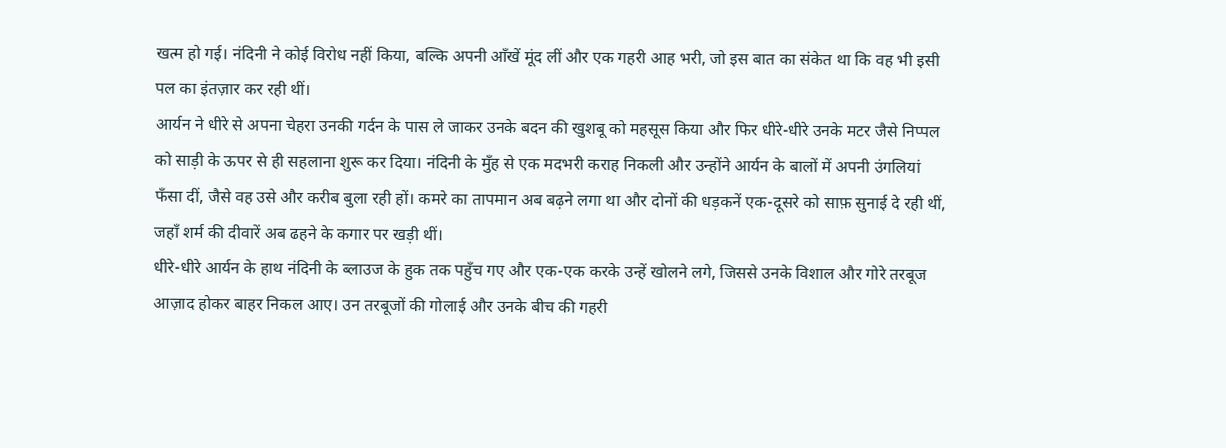खत्म हो गई। नंदिनी ने कोई विरोध नहीं किया, बल्कि अपनी आँखें मूंद लीं और एक गहरी आह भरी, जो इस बात का संकेत था कि वह भी इसी पल का इंतज़ार कर रही थीं।
आर्यन ने धीरे से अपना चेहरा उनकी गर्दन के पास ले जाकर उनके बदन की खुशबू को महसूस किया और फिर धीरे-धीरे उनके मटर जैसे निप्पल को साड़ी के ऊपर से ही सहलाना शुरू कर दिया। नंदिनी के मुँह से एक मदभरी कराह निकली और उन्होंने आर्यन के बालों में अपनी उंगलियां फँसा दीं, जैसे वह उसे और करीब बुला रही हों। कमरे का तापमान अब बढ़ने लगा था और दोनों की धड़कनें एक-दूसरे को साफ़ सुनाई दे रही थीं, जहाँ शर्म की दीवारें अब ढहने के कगार पर खड़ी थीं।
धीरे-धीरे आर्यन के हाथ नंदिनी के ब्लाउज के हुक तक पहुँच गए और एक-एक करके उन्हें खोलने लगे, जिससे उनके विशाल और गोरे तरबूज आज़ाद होकर बाहर निकल आए। उन तरबूजों की गोलाई और उनके बीच की गहरी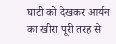घाटी को देखकर आर्यन का खीरा पूरी तरह से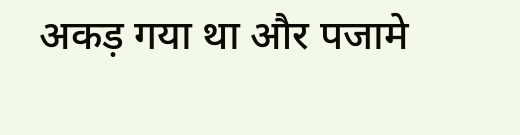अकड़ गया था और पजामे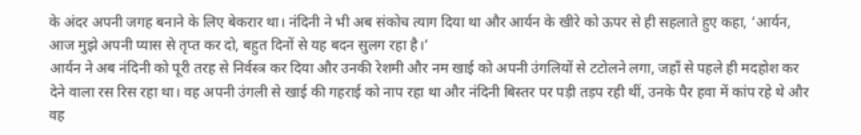के अंदर अपनी जगह बनाने के लिए बेकरार था। नंदिनी ने भी अब संकोच त्याग दिया था और आर्यन के खीरे को ऊपर से ही सहलाते हुए कहा, ‘आर्यन, आज मुझे अपनी प्यास से तृप्त कर दो, बहुत दिनों से यह बदन सुलग रहा है।’
आर्यन ने अब नंदिनी को पूरी तरह से निर्वस्त्र कर दिया और उनकी रेशमी और नम खाई को अपनी उंगलियों से टटोलने लगा, जहाँ से पहले ही मदहोश कर देने वाला रस रिस रहा था। वह अपनी उंगली से खाई की गहराई को नाप रहा था और नंदिनी बिस्तर पर पड़ी तड़प रही थीं, उनके पैर हवा में कांप रहे थे और वह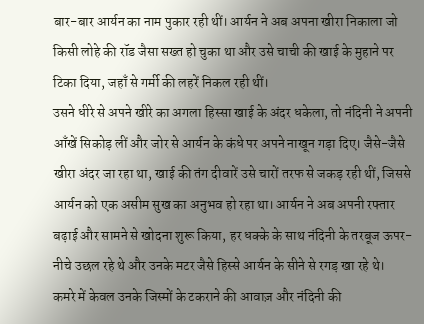बार-बार आर्यन का नाम पुकार रही थीं। आर्यन ने अब अपना खीरा निकाला जो किसी लोहे की रॉड जैसा सख्त हो चुका था और उसे चाची की खाई के मुहाने पर टिका दिया, जहाँ से गर्मी की लहरें निकल रही थीं।
उसने धीरे से अपने खीरे का अगला हिस्सा खाई के अंदर धकेला, तो नंदिनी ने अपनी आँखें सिकोड़ लीं और जोर से आर्यन के कंधे पर अपने नाखून गड़ा दिए। जैसे-जैसे खीरा अंदर जा रहा था, खाई की तंग दीवारें उसे चारों तरफ से जकड़ रही थीं, जिससे आर्यन को एक असीम सुख का अनुभव हो रहा था। आर्यन ने अब अपनी रफ्तार बढ़ाई और सामने से खोदना शुरू किया, हर धक्के के साथ नंदिनी के तरबूज ऊपर-नीचे उछल रहे थे और उनके मटर जैसे हिस्से आर्यन के सीने से रगड़ खा रहे थे।
कमरे में केवल उनके जिस्मों के टकराने की आवाज़ और नंदिनी की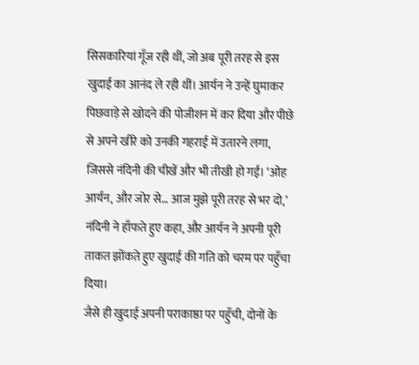सिसकारियां गूँज रही थीं, जो अब पूरी तरह से इस खुदाई का आनंद ले रही थीं। आर्यन ने उन्हें घुमाकर पिछवाड़े से खोदने की पोजीशन में कर दिया और पीछे से अपने खीरे को उनकी गहराई में उतारने लगा, जिससे नंदिनी की चीखें और भी तीखी हो गईं। ‘ओह आर्यन, और जोर से… आज मुझे पूरी तरह से भर दो,’ नंदिनी ने हाँफते हुए कहा, और आर्यन ने अपनी पूरी ताकत झोंकते हुए खुदाई की गति को चरम पर पहुँचा दिया।
जैसे ही खुदाई अपनी पराकाष्ठा पर पहुँची, दोनों के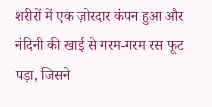शरीरों में एक ज़ोरदार कंपन हुआ और नंदिनी की खाई से गरम-गरम रस फूट पड़ा, जिसने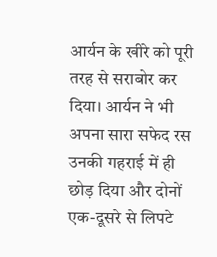आर्यन के खीरे को पूरी तरह से सराबोर कर दिया। आर्यन ने भी अपना सारा सफेद रस उनकी गहराई में ही छोड़ दिया और दोनों एक-दूसरे से लिपटे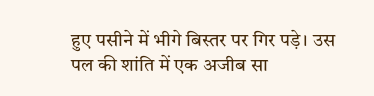हुए पसीने में भीगे बिस्तर पर गिर पड़े। उस पल की शांति में एक अजीब सा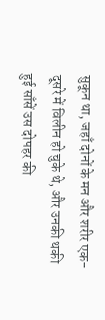सुकून था, जहाँ दोनों के मन और शरीर एक-दूसरे में विलीन हो चुके थे, और उनकी थकी हुई साँसें उस दोपहर की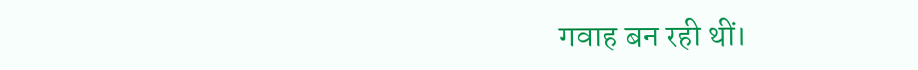गवाह बन रही थीं।